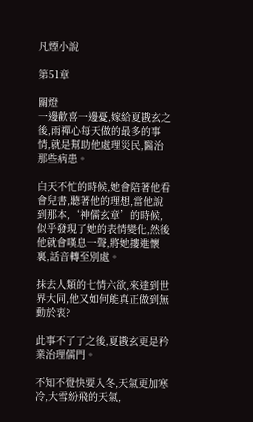凡煙小說

第51章

關燈
一邊歡喜一邊憂,嫁給夏戡玄之後,雨禪心每天做的最多的事情,就是幫助他處理災民,醫治那些病患。

白天不忙的時候,她會陪著他看會兒書,聽著他的理想,當他說到那本,‘神儒玄章’的時候,似乎發現了她的表情變化,然後他就會嘆息一聲,將她摟進懷裏,話音轉至別處。

抹去人類的七情六欲,來達到世界大同,他又如何能真正做到無動於衷?

此事不了了之後,夏戡玄更是矜業治理儒門。

不知不覺快要入冬,天氣更加寒冷,大雪紛飛的天氣,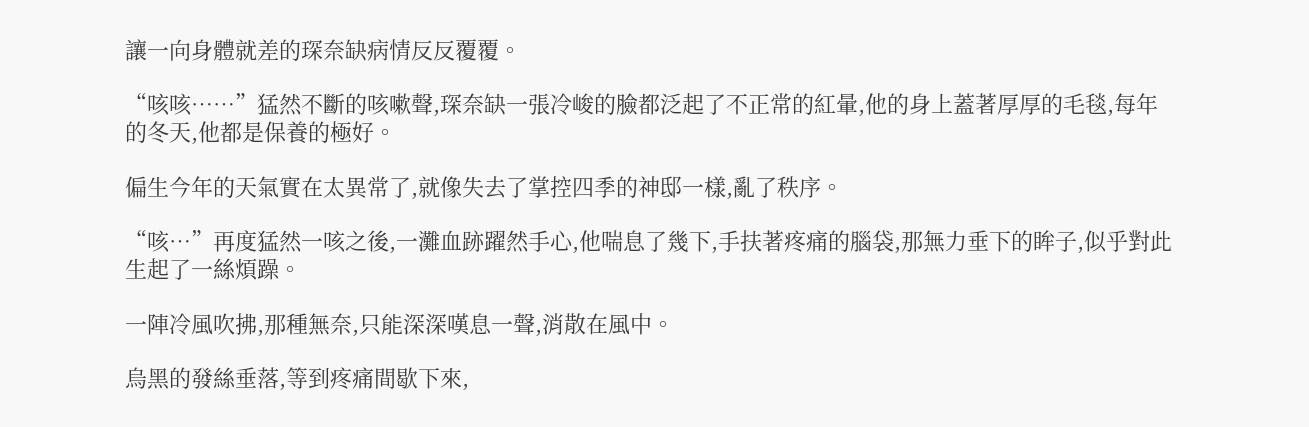讓一向身體就差的琛奈缺病情反反覆覆。

“咳咳……”猛然不斷的咳嗽聲,琛奈缺一張冷峻的臉都泛起了不正常的紅暈,他的身上蓋著厚厚的毛毯,每年的冬天,他都是保養的極好。

偏生今年的天氣實在太異常了,就像失去了掌控四季的神邸一樣,亂了秩序。

“咳…”再度猛然一咳之後,一灘血跡躍然手心,他喘息了幾下,手扶著疼痛的腦袋,那無力垂下的眸子,似乎對此生起了一絲煩躁。

一陣冷風吹拂,那種無奈,只能深深嘆息一聲,消散在風中。

烏黑的發絲垂落,等到疼痛間歇下來,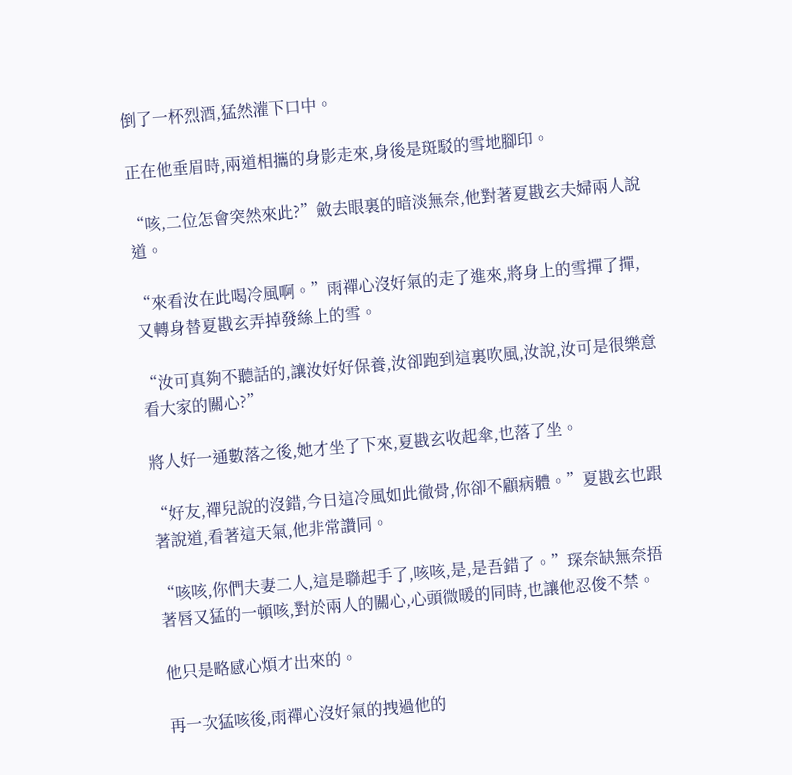倒了一杯烈酒,猛然灌下口中。

正在他垂眉時,兩道相攜的身影走來,身後是斑駁的雪地腳印。

“咳,二位怎會突然來此?”斂去眼裏的暗淡無奈,他對著夏戡玄夫婦兩人說道。

“來看汝在此喝冷風啊。”雨禪心沒好氣的走了進來,將身上的雪撣了撣,又轉身替夏戡玄弄掉發絲上的雪。

“汝可真夠不聽話的,讓汝好好保養,汝卻跑到這裏吹風,汝說,汝可是很樂意看大家的關心?”

將人好一通數落之後,她才坐了下來,夏戡玄收起傘,也落了坐。

“好友,禪兒說的沒錯,今日這冷風如此徹骨,你卻不顧病體。”夏戡玄也跟著說道,看著這天氣,他非常讚同。

“咳咳,你們夫妻二人,這是聯起手了,咳咳,是,是吾錯了。”琛奈缺無奈捂著唇又猛的一頓咳,對於兩人的關心,心頭微暖的同時,也讓他忍俊不禁。

他只是略感心煩才出來的。

再一次猛咳後,雨禪心沒好氣的拽過他的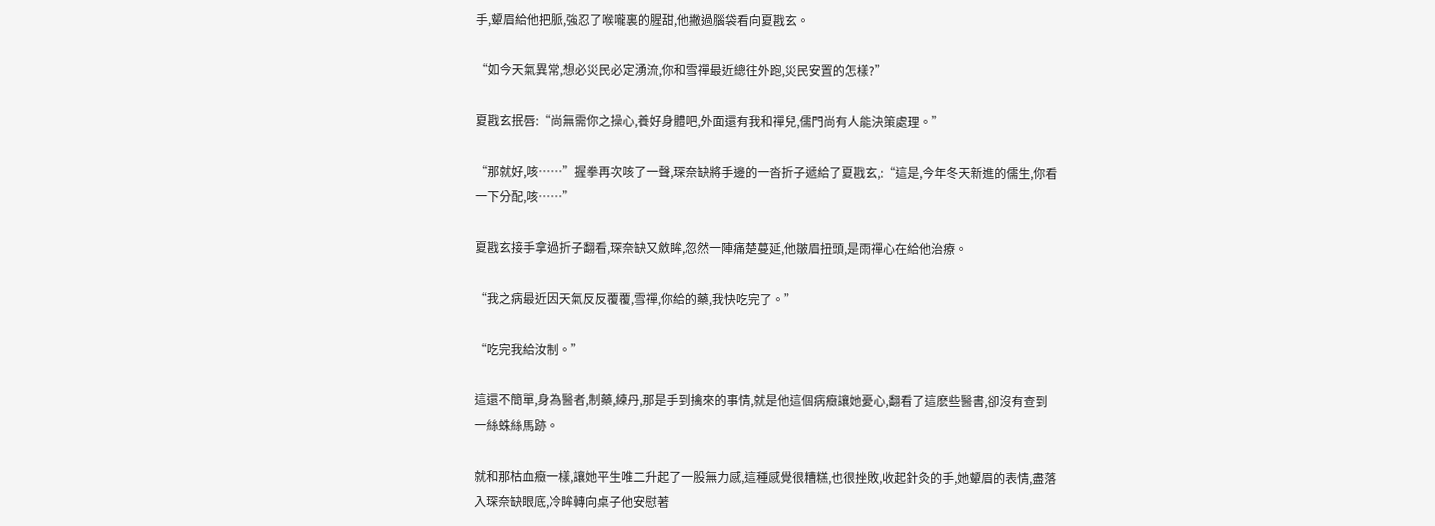手,顰眉給他把脈,強忍了喉嚨裏的腥甜,他撇過腦袋看向夏戡玄。

“如今天氣異常,想必災民必定湧流,你和雪禪最近總往外跑,災民安置的怎樣?”

夏戡玄抿唇:“尚無需你之操心,養好身體吧,外面還有我和禪兒,儒門尚有人能決策處理。”

“那就好,咳……”握拳再次咳了一聲,琛奈缺將手邊的一沓折子遞給了夏戡玄,:“這是,今年冬天新進的儒生,你看一下分配,咳……”

夏戡玄接手拿過折子翻看,琛奈缺又斂眸,忽然一陣痛楚蔓延,他皺眉扭頭,是雨禪心在給他治療。

“我之病最近因天氣反反覆覆,雪禪,你給的藥,我快吃完了。”

“吃完我給汝制。”

這還不簡單,身為醫者,制藥,練丹,那是手到擒來的事情,就是他這個病癥讓她憂心,翻看了這麽些醫書,卻沒有查到一絲蛛絲馬跡。

就和那枯血癥一樣,讓她平生唯二升起了一股無力感,這種感覺很糟糕,也很挫敗,收起針灸的手,她顰眉的表情,盡落入琛奈缺眼底,冷眸轉向桌子他安慰著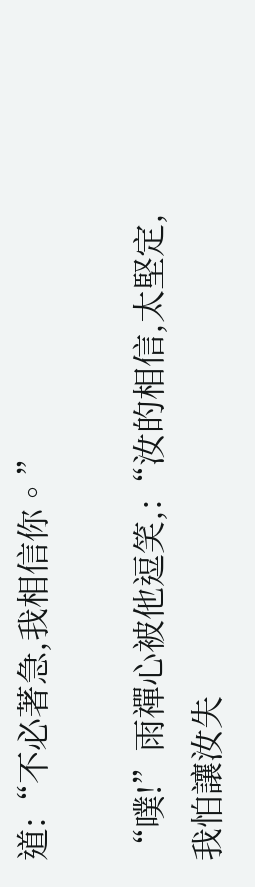道:“不必著急,我相信你。”

“噗!”雨禪心被他逗笑,:“汝的相信,太堅定,我怕讓汝失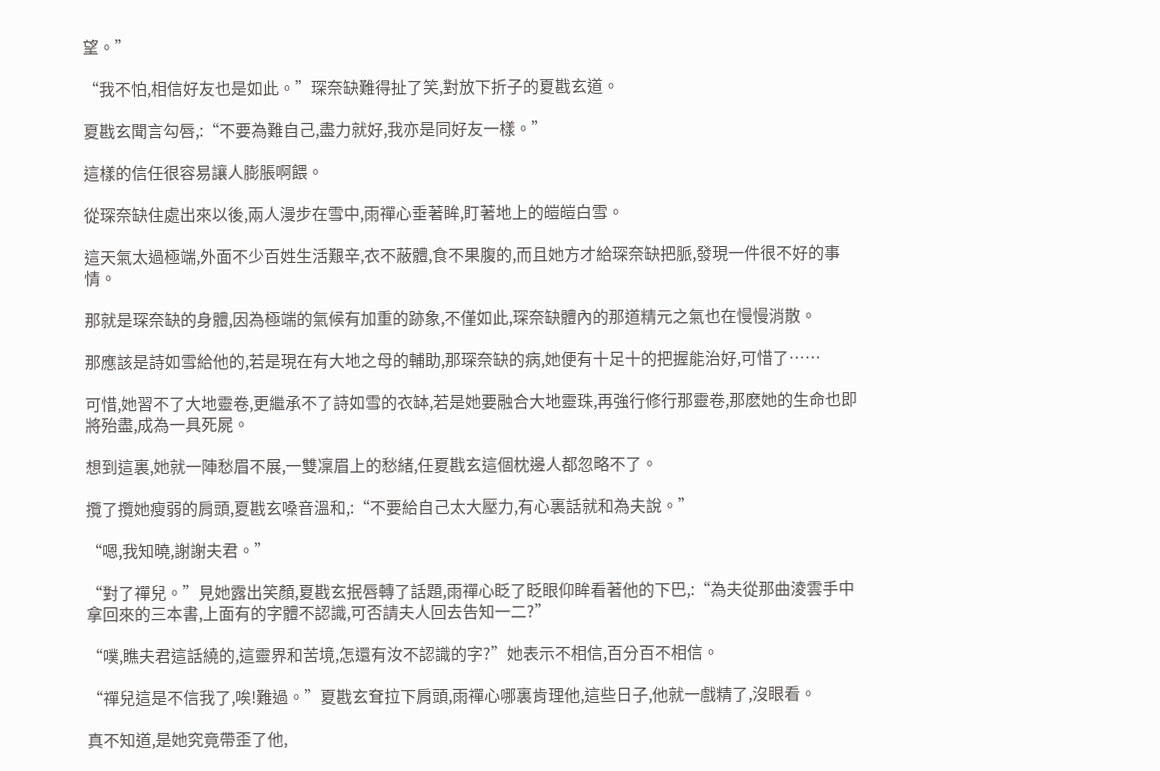望。”

“我不怕,相信好友也是如此。”琛奈缺難得扯了笑,對放下折子的夏戡玄道。

夏戡玄聞言勾唇,:“不要為難自己,盡力就好,我亦是同好友一樣。”

這樣的信任很容易讓人膨脹啊餵。

從琛奈缺住處出來以後,兩人漫步在雪中,雨禪心垂著眸,盯著地上的皚皚白雪。

這天氣太過極端,外面不少百姓生活艱辛,衣不蔽體,食不果腹的,而且她方才給琛奈缺把脈,發現一件很不好的事情。

那就是琛奈缺的身體,因為極端的氣候有加重的跡象,不僅如此,琛奈缺體內的那道精元之氣也在慢慢消散。

那應該是詩如雪給他的,若是現在有大地之母的輔助,那琛奈缺的病,她便有十足十的把握能治好,可惜了……

可惜,她習不了大地靈卷,更繼承不了詩如雪的衣缽,若是她要融合大地靈珠,再強行修行那靈卷,那麽她的生命也即將殆盡,成為一具死屍。

想到這裏,她就一陣愁眉不展,一雙凜眉上的愁緒,任夏戡玄這個枕邊人都忽略不了。

攬了攬她瘦弱的肩頭,夏戡玄嗓音溫和,:“不要給自己太大壓力,有心裏話就和為夫說。”

“嗯,我知曉,謝謝夫君。”

“對了禪兒。”見她露出笑顏,夏戡玄抿唇轉了話題,雨禪心眨了眨眼仰眸看著他的下巴,:“為夫從那曲淩雲手中拿回來的三本書,上面有的字體不認識,可否請夫人回去告知一二?”

“噗,瞧夫君這話繞的,這靈界和苦境,怎還有汝不認識的字?”她表示不相信,百分百不相信。

“禪兒這是不信我了,唉!難過。”夏戡玄耷拉下肩頭,雨禪心哪裏肯理他,這些日子,他就一戲精了,沒眼看。

真不知道,是她究竟帶歪了他,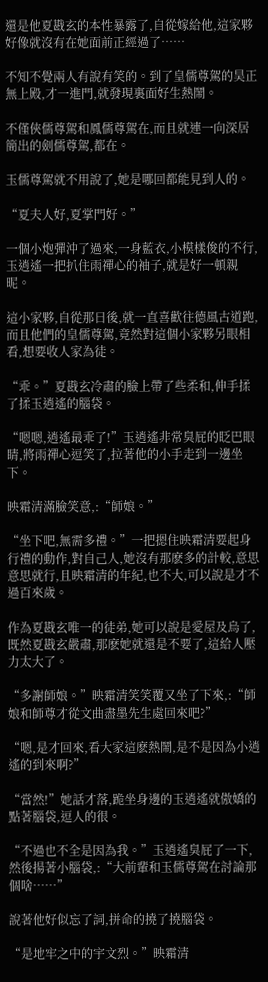還是他夏戡玄的本性暴露了,自從嫁給他,這家夥好像就沒有在她面前正經過了……

不知不覺兩人有說有笑的。到了皇儒尊駕的昊正無上殿,才一進門,就發現裏面好生熱鬧。

不僅俠儒尊駕和鳳儒尊駕在,而且就連一向深居簡出的劍儒尊駕,都在。

玉儒尊駕就不用說了,她是哪回都能見到人的。

“夏夫人好,夏掌門好。”

一個小炮彈沖了過來,一身藍衣,小模樣俊的不行,玉逍遙一把扒住雨禪心的袖子,就是好一頓親昵。

這小家夥,自從那日後,就一直喜歡往德風古道跑,而且他們的皇儒尊駕,竟然對這個小家夥另眼相看,想要收人家為徒。

“乖。”夏戡玄冷肅的臉上帶了些柔和,伸手揉了揉玉逍遙的腦袋。

“嗯嗯,逍遙最乖了!”玉逍遙非常臭屁的眨巴眼睛,將雨禪心逗笑了,拉著他的小手走到一邊坐下。

映霜清滿臉笑意,:“師娘。”

“坐下吧,無需多禮。”一把摁住映霜清要起身行禮的動作,對自己人,她沒有那麽多的計較,意思意思就行,且映霜清的年紀,也不大,可以說是才不過百來歲。

作為夏戡玄唯一的徒弟,她可以說是愛屋及烏了,既然夏戡玄嚴肅,那麽她就還是不要了,這給人壓力太大了。

“多謝師娘。”映霜清笑笑覆又坐了下來,:“師娘和師尊才從文曲盡墨先生處回來吧?”

“嗯,是才回來,看大家這麽熱鬧,是不是因為小逍遙的到來啊?”

“當然!”她話才落,跪坐身邊的玉逍遙就傲嬌的點著腦袋,逗人的很。

“不過也不全是因為我。”玉逍遙臭屁了一下,然後揚著小腦袋,:“大前輩和玉儒尊駕在討論那個啥……”

說著他好似忘了詞,拼命的撓了撓腦袋。

“是地牢之中的宇文烈。”映霜清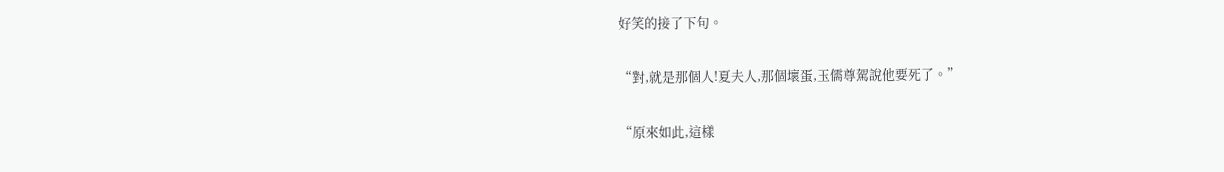好笑的接了下句。

“對,就是那個人!夏夫人,那個壞蛋,玉儒尊駕說他要死了。”

“原來如此,這樣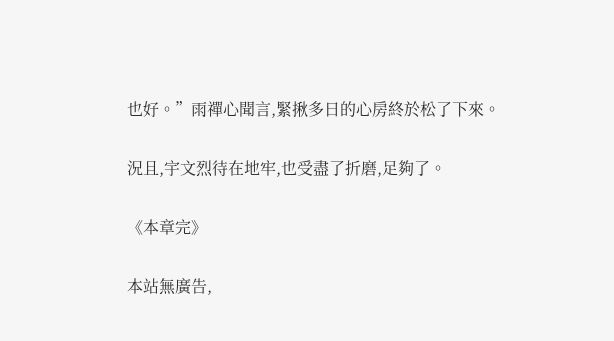也好。”雨禪心聞言,緊揪多日的心房終於松了下來。

況且,宇文烈待在地牢,也受盡了折磨,足夠了。

《本章完》

本站無廣告,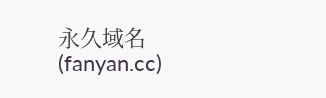永久域名(fanyan.cc)